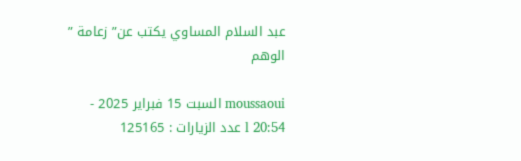عبد السلام المساوي يكتب عن” زعامة ” الوهم

moussaoui السبت 15 فبراير 2025 - 20:54 l عدد الزيارات : 125165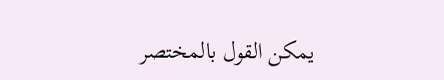يمكن القول بالمختصر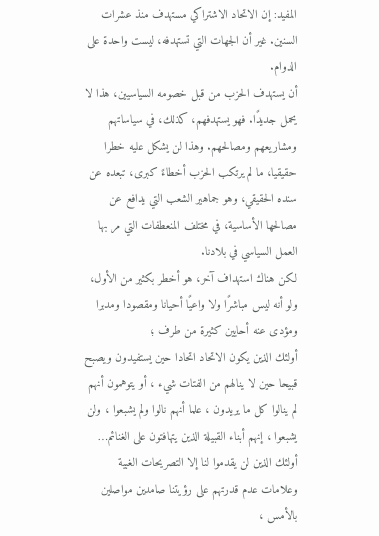المفيد: إن الاتحاد الاشتراكي مستهدف منذ عشرات السنين. غير أن الجهات التي تستهدفه، ليست واحدة على الدوام.
أن يستهدف الحزب من قبل خصومه السياسيين، هذا لا يحمل جديدًا. فهو يستهدفهم، كذلك، في سياساتهم ومشاريعهم ومصالحهم. وهذا لن يشكل عليه خطرا حقيقيا، ما لم يرتكب الحزب أخطاءً كبرى، تبعده عن سنده الحقيقي، وهو جماهير الشعب التي يدافع عن مصالحها الأساسية، في مختلف المنعطفات التي مر بها العمل السياسي في بلادنا.
لكن هناك استهداف آخر، هو أخطر بكثير من الأول، ولو أنه ليس مباشرًا ولا واعيًا أحيانا ومقصودا ومدبرا ومؤدى عنه أحايين كثيرة من طرف ؛
أولئك الذين يكون الاتحاد اتحادا حين يستفيدون ويصبح قبيحا حين لا ينالهم من الفتات شيء ، أو يتوهمون أنهم لم ينالوا كل ما يريدون ، علما أنهم نالوا ولم يشبعوا ، ولن يشبعوا ، إنهم أبناء القبيلة الذين يتهافتون على الغنائم…
أولئك الذين لن يقدموا لنا إلا التصريحات الغبية وعلامات عدم قدرتهم على رؤيتنا صامدين مواصلين بالأمس ،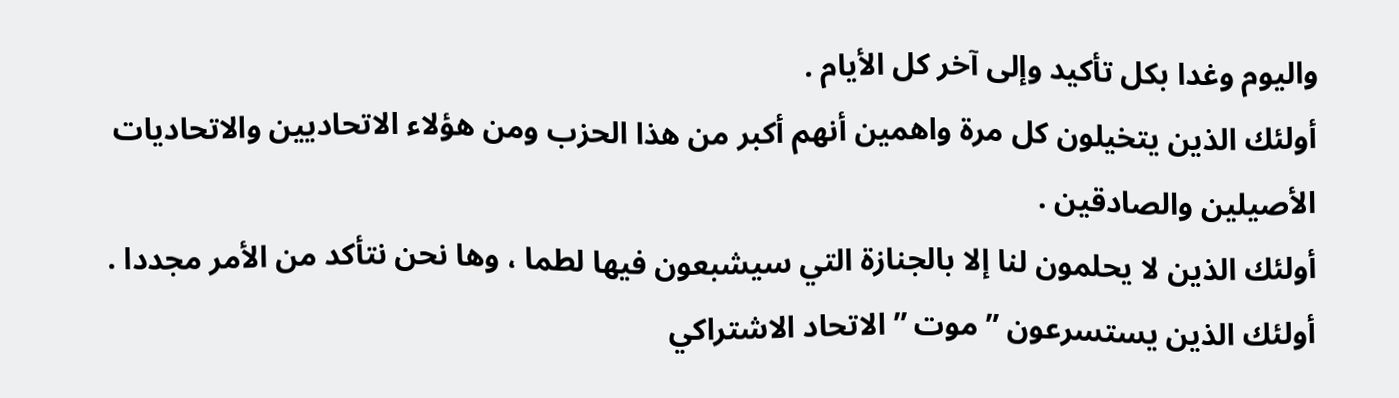واليوم وغدا بكل تأكيد وإلى آخر كل الأيام .
أولئك الذين يتخيلون كل مرة واهمين أنهم أكبر من هذا الحزب ومن هؤلاء الاتحاديين والاتحاديات الأصيلين والصادقين .
أولئك الذين لا يحلمون لنا إلا بالجنازة التي سيشبعون فيها لطما ، وها نحن نتأكد من الأمر مجددا .
أولئك الذين يستسرعون ” موت ” الاتحاد الاشتراكي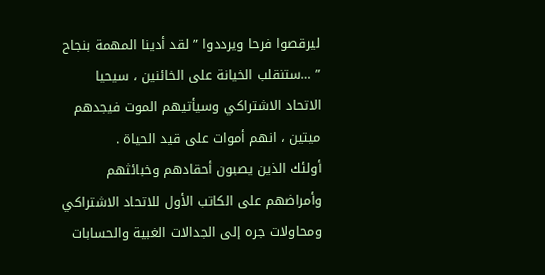ليرقصوا فرحا ويرددوا ” لقد أدينا المهمة بنجاح ” …ستنقلب الخيانة على الخائنين ، سيحيا الاتحاد الاشتراكي وسيأتيهم الموت فيجدهم ميتين ، انهم أموات على قيد الحياة .
أولئك الذين يصبون أحقادهم وخبائثهم وأمراضهم على الكاتب الأول للاتحاد الاشتراكي ومحاولات جره إلى الجدالات الغبية والحسابات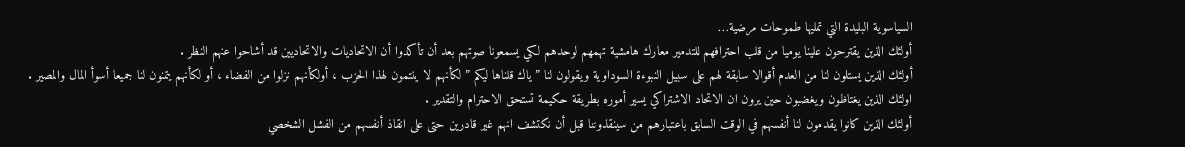السياسوية البليدة التي تمليها طموحات مرضية…
أولئك الذين يقترحون علينا يوميا من قلب احترافهم للتدمير معارك هامشية تهمهم لوحدهم لكي يسمعونا صوتهم بعد أن تأكدوا أن الاتحاديات والاتحاديين قد أشاحوا عنهم النظر .
أولئك الذين يستلون لنا من العدم أقوالا سابقة لهم على سبيل النبوءة السوداوية ويقولون لنا ” ياك قلناها ليكم ” لكأنهم لا ينتمون لهذا الحزب ، أولكأنهم نزلوا من الفضاء ، أو لكأنهم يتمنون لنا جميعا أسوأ المال والمصير .
اولئك الذين يغتاظون ويغضبون حين يرون ان الاتحاد الاشتراكي يسير أموره بطريقة حكيمة تستحق الاحترام والتقدير .
أولئك الذين كانوا يقدمون لنا أنفسهم في الوقت السابق باعتبارهم من سينقذوننا قبل أن نكتشف انهم غير قادرين حتى على انقاذ أنفسهم من الفشل الشخصي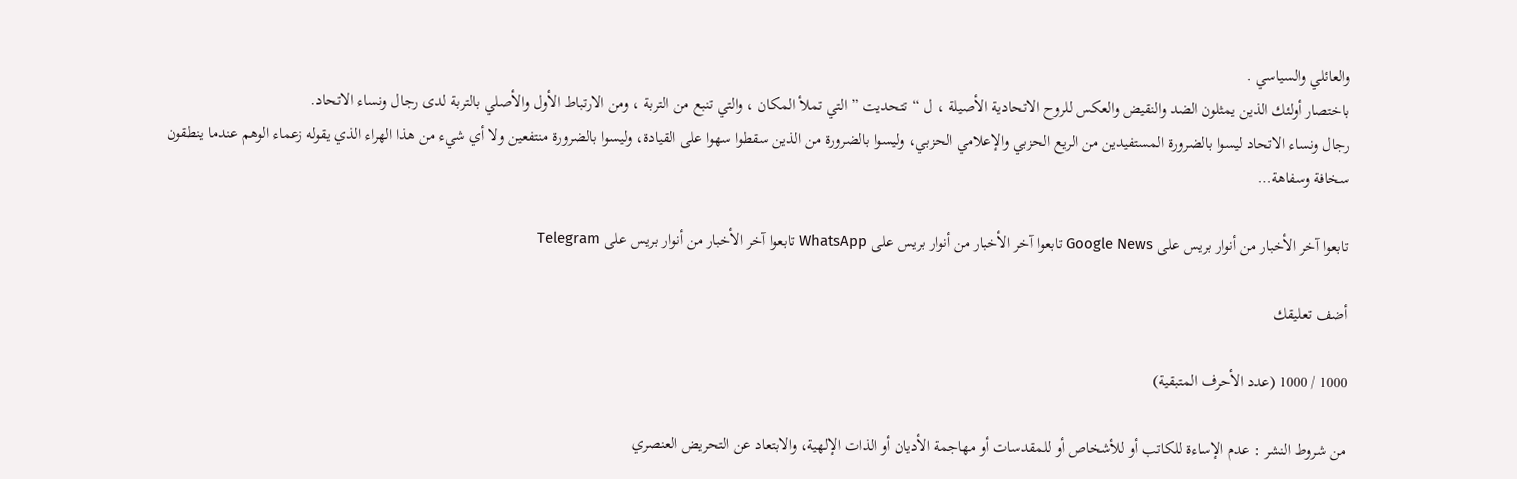والعائلي والسياسي .
باختصار أولئك الذين يمثلون الضد والنقيض والعكس للروح الاتحادية الأصيلة ، ل “تتحديت ” التي تملأ المكان ، والتي تنبع من التربة ، ومن الارتباط الأول والأصلي بالتربة لدى رجال ونساء الاتحاد.
رجال ونساء الاتحاد ليسوا بالضرورة المستفيدين من الريع الحزبي والإعلامي الحزبي، وليسوا بالضرورة من الذين سقطوا سهوا على القيادة، وليسوا بالضرورة منتفعين ولا أي شيء من هذا الهراء الذي يقوله زعماء الوهم عندما ينطقون سخافة وسفاهة…

تابعوا آخر الأخبار من أنوار بريس على Google News تابعوا آخر الأخبار من أنوار بريس على WhatsApp تابعوا آخر الأخبار من أنوار بريس على Telegram

أضف تعليقك

1000 / 1000 (عدد الأحرف المتبقية)

من شروط النشر : عدم الإساءة للكاتب أو للأشخاص أو للمقدسات أو مهاجمة الأديان أو الذات الإلهية، والابتعاد عن التحريض العنصري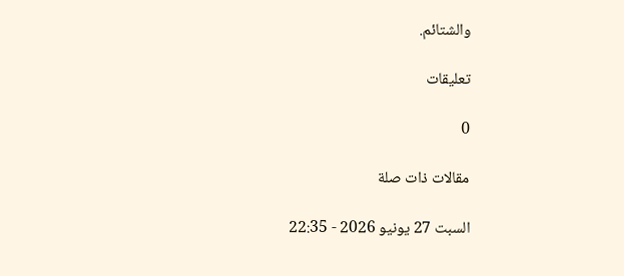والشتائم.

تعليقات

0

مقالات ذات صلة

السبت 27 يونيو 2026 - 22:35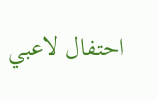احتفال لاعبي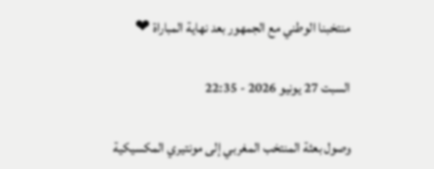منتخبنا الوطني مع الجمهور بعد نهاية المباراة ❤

السبت 27 يونيو 2026 - 22:35

وصول بعثة المنتخب المغربي إلى مونتيري المكسيكية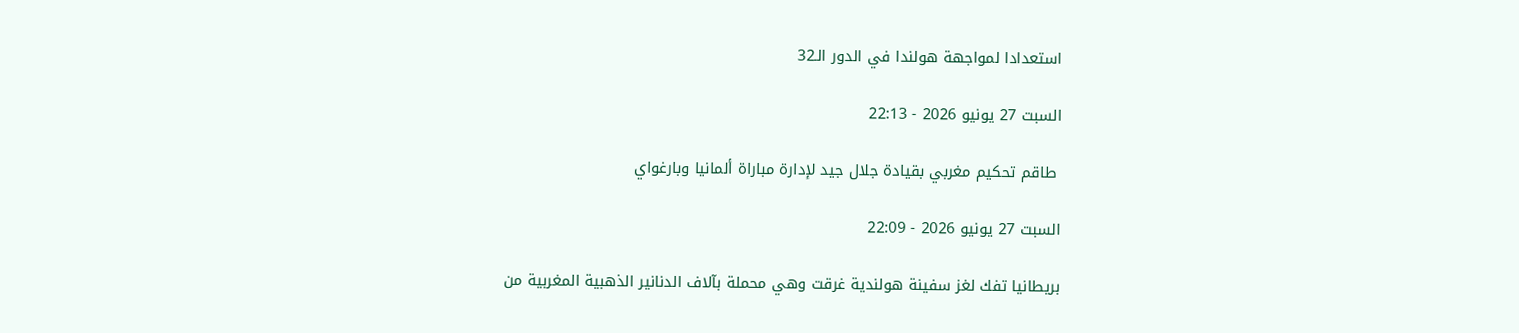استعدادا لمواجهة هولندا في الدور الـ32

السبت 27 يونيو 2026 - 22:13

 طاقم تحكيم مغربي بقيادة جلال جيد لإدارة مباراة ألمانيا وبارغواي

السبت 27 يونيو 2026 - 22:09

بريطانيا تفك لغز سفينة هولندية غرقت وهي محملة بآلاف الدنانير الذهبية المغربية من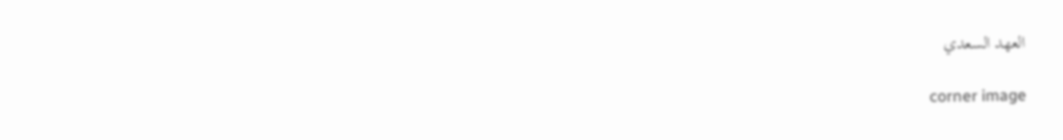العهد السعدي

corner image